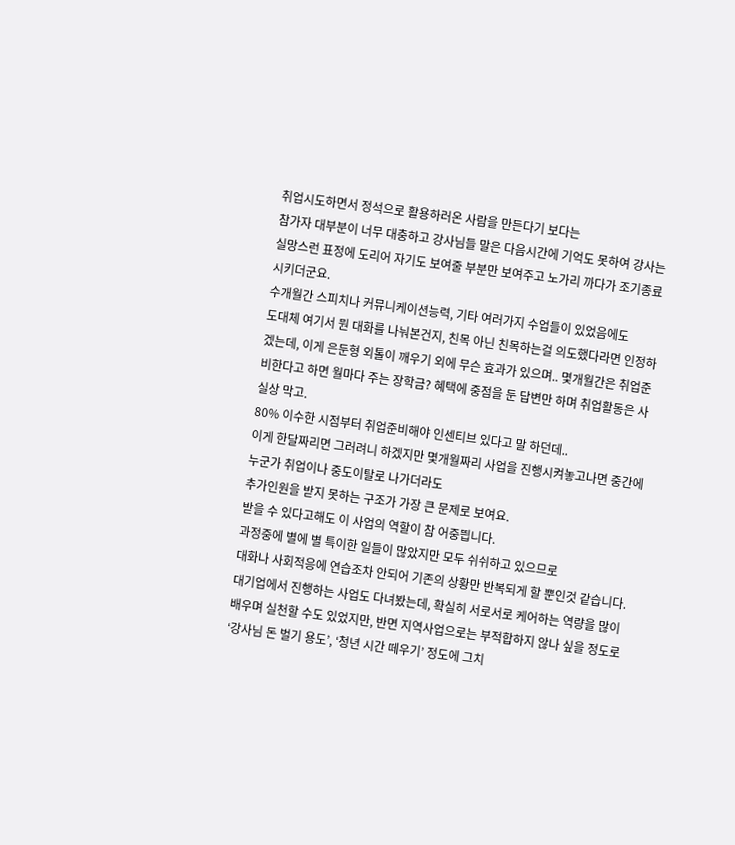취업시도하면서 정석으로 활용하러온 사람을 만든다기 보다는
참가자 대부분이 너무 대충하고 강사님들 말은 다음시간에 기억도 못하여 강사는 실망스런 표정에 도리어 자기도 보여줄 부분만 보여주고 노가리 까다가 조기종료 시키더군요.
수개월간 스피치나 커뮤니케이션능력, 기타 여러가지 수업들이 있었음에도
도대체 여기서 뭔 대화를 나눠본건지, 친목 아닌 친목하는걸 의도했다라면 인정하겠는데, 이게 은둔형 외톨이 깨우기 외에 무슨 효과가 있으며.. 몇개월간은 취업준비한다고 하면 월마다 주는 장학금? 혜택에 중점을 둔 답변만 하며 취업활동은 사실상 막고.
80% 이수한 시점부터 취업준비해야 인센티브 있다고 말 하던데..
이게 한달짜리면 그러려니 하겠지만 몇개월짜리 사업을 진행시켜놓고나면 중간에 누군가 취업이나 중도이탈로 나가더라도
추가인원을 받지 못하는 구조가 가장 큰 문제로 보여요.
받을 수 있다고해도 이 사업의 역할이 참 어중띕니다.
과정중에 별에 별 특이한 일들이 많았지만 모두 쉬쉬하고 있으므로
대화나 사회적응에 연습조차 안되어 기존의 상황만 반복되게 할 뿐인것 같습니다.
대기업에서 진행하는 사업도 다녀봤는데, 확실히 서로서로 케어하는 역량을 많이 배우며 실천할 수도 있었지만, 반면 지역사업으로는 부적합하지 않나 싶을 정도로 ‘강사님 돈 벌기 용도’, ‘청년 시간 떼우기’ 정도에 그치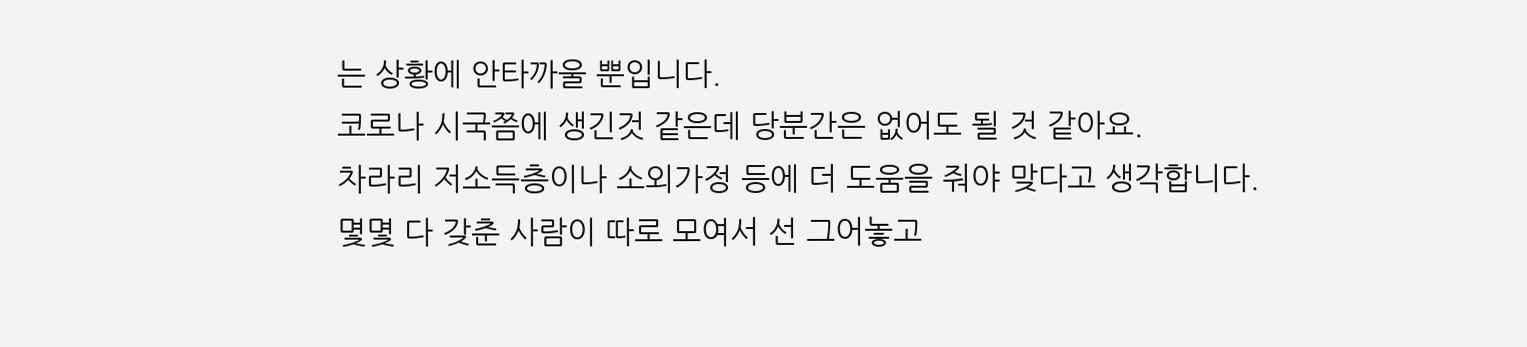는 상황에 안타까울 뿐입니다.
코로나 시국쯤에 생긴것 같은데 당분간은 없어도 될 것 같아요.
차라리 저소득층이나 소외가정 등에 더 도움을 줘야 맞다고 생각합니다.
몇몇 다 갖춘 사람이 따로 모여서 선 그어놓고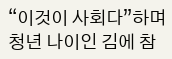“이것이 사회다”하며 청년 나이인 김에 참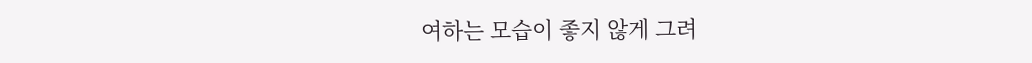여하는 모습이 좋지 않게 그려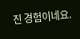진 경험이네요.